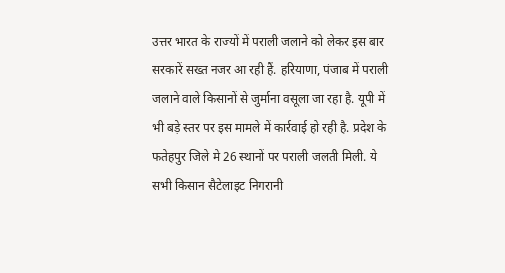उत्तर भारत के राज्यों में पराली जलाने को लेकर इस बार सरकारें सख्त नजर आ रही हैं. हरियाणा, पंजाब में पराली जलाने वाले किसानों से जुर्माना वसूला जा रहा है. यूपी में भी बड़े स्तर पर इस मामले में कार्रवाई हो रही है. प्रदेश के फतेहपुर जिले मे 26 स्थानों पर पराली जलती मिली. ये सभी किसान सैटेलाइट निगरानी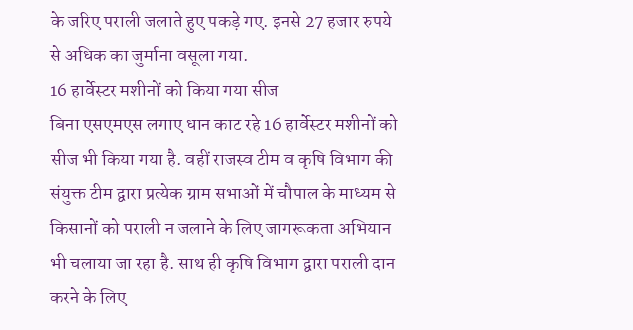के जरिए पराली जलाते हुए पकड़े गए. इनसे 27 हजार रुपये से अधिक का जुर्माना वसूला गया.
16 हार्वेस्टर मशीनों को किया गया सीज
बिना एसएमएस लगाए धान काट रहे 16 हार्वेस्टर मशीनों को सीज भी किया गया है. वहीं राजस्व टीम व कृषि विभाग की संयुक्त टीम द्वारा प्रत्येक ग्राम सभाओं में चौपाल के माध्यम से किसानों को पराली न जलाने के लिए जागरूकता अभियान भी चलाया जा रहा है. साथ ही कृषि विभाग द्वारा पराली दान करने के लिए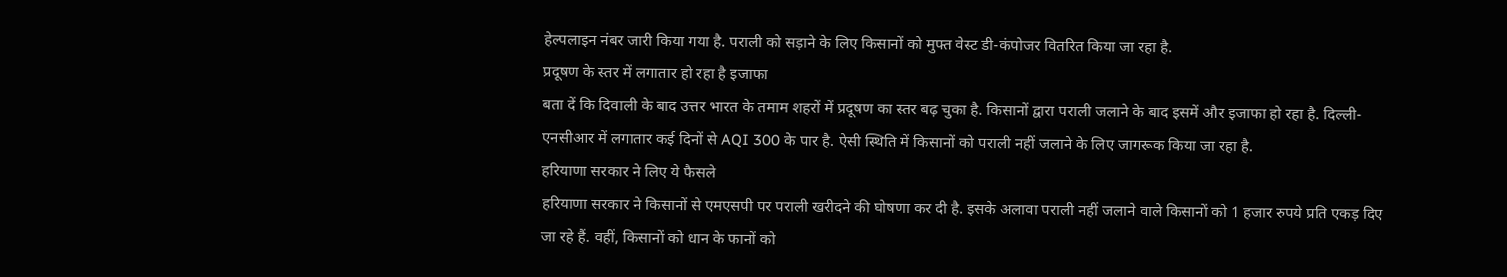हेल्पलाइन नंबर जारी किया गया है. पराली को सड़ाने के लिए किसानों को मुफ्त वेस्ट डी-कंपोजर वितरित किया जा रहा है.
प्रदूषण के स्तर में लगातार हो रहा है इजाफा
बता दें कि दिवाली के बाद उत्तर भारत के तमाम शहरों में प्रदूषण का स्तर बढ़ चुका है. किसानों द्वारा पराली जलाने के बाद इसमें और इजाफा हो रहा है. दिल्ली-एनसीआर में लगातार कई दिनों से AQI 300 के पार है. ऐसी स्थिति में किसानों को पराली नहीं जलाने के लिए जागरूक किया जा रहा है.
हरियाणा सरकार ने लिए ये फैसले
हरियाणा सरकार ने किसानों से एमएसपी पर पराली खरीदने की घोषणा कर दी है. इसके अलावा पराली नहीं जलाने वाले किसानों को 1 हजार रुपये प्रति एकड़ दिए जा रहे हैं. वहीं, किसानों को धान के फानों को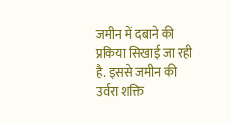जमीन में दबाने की प्रकिया सिखाई जा रही है. इससे जमीन की उर्वरा शक्ति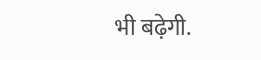भी बढ़ेगी.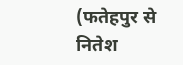(फतेहपुर से नितेश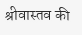श्रीवास्तव की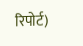रिपोर्ट)